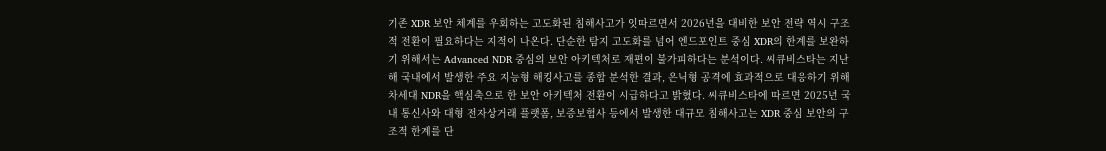기존 XDR 보안 체계를 우회하는 고도화된 침해사고가 잇따르면서 2026년을 대비한 보안 전략 역시 구조적 전환이 필요하다는 지적이 나온다. 단순한 탐지 고도화를 넘어 엔드포인트 중심 XDR의 한계를 보완하기 위해서는 Advanced NDR 중심의 보안 아키텍처로 재편이 불가피하다는 분석이다. 씨큐비스타는 지난해 국내에서 발생한 주요 지능형 해킹사고를 종합 분석한 결과, 은닉형 공격에 효과적으로 대응하기 위해 차세대 NDR을 핵심축으로 한 보안 아키텍처 전환이 시급하다고 밝혔다. 씨큐비스타에 따르면 2025년 국내 통신사와 대형 전자상거래 플랫폼, 보증보험사 등에서 발생한 대규모 침해사고는 XDR 중심 보안의 구조적 한계를 단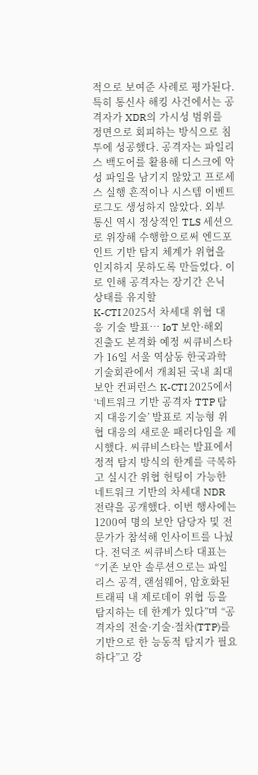적으로 보여준 사례로 평가된다. 특히 통신사 해킹 사건에서는 공격자가 XDR의 가시성 범위를 정면으로 회피하는 방식으로 침투에 성공했다. 공격자는 파일리스 백도어를 활용해 디스크에 악성 파일을 남기지 않았고 프로세스 실행 흔적이나 시스템 이벤트 로그도 생성하지 않았다. 외부 통신 역시 정상적인 TLS 세션으로 위장해 수행함으로써 엔드포인트 기반 탐지 체계가 위협을 인지하지 못하도록 만들었다. 이로 인해 공격자는 장기간 은닉 상태를 유지할
K-CTI 2025서 차세대 위협 대응 기술 발표… IoT 보안·해외 진출도 본격화 예정 씨큐비스타가 16일 서울 역삼동 한국과학기술회관에서 개최된 국내 최대 보안 컨퍼런스 K-CTI 2025에서 ‘네트워크 기반 공격자 TTP 탐지 대응기술’ 발표로 지능형 위협 대응의 새로운 패러다임을 제시했다. 씨큐비스타는 발표에서 정적 탐지 방식의 한계를 극복하고 실시간 위협 헌팅이 가능한 네트워크 기반의 차세대 NDR 전략을 공개했다. 이번 행사에는 1200여 명의 보안 담당자 및 전문가가 참석해 인사이트를 나눴다. 전덕조 씨큐비스타 대표는 “기존 보안 솔루션으로는 파일리스 공격, 랜섬웨어, 암호화된 트래픽 내 제로데이 위협 등을 탐지하는 데 한계가 있다”며 “공격자의 전술·기술·절차(TTP)를 기반으로 한 능동적 탐지가 필요하다”고 강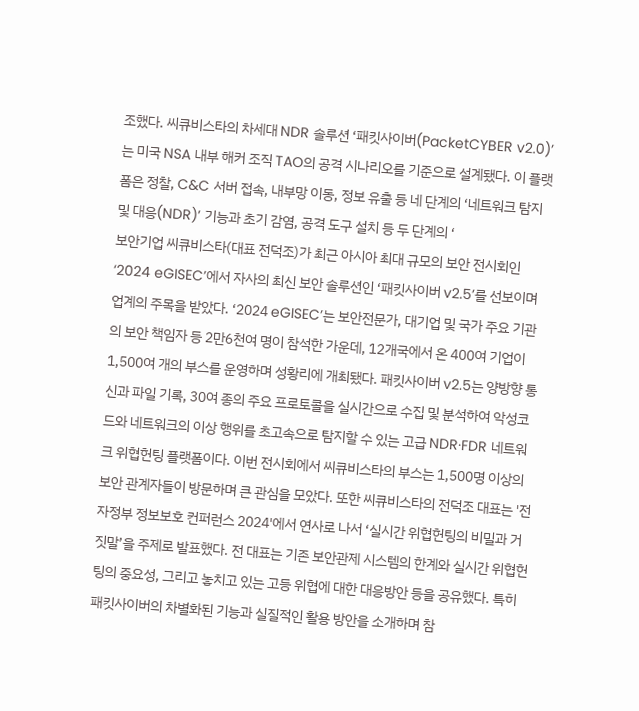조했다. 씨큐비스타의 차세대 NDR 솔루션 ‘패킷사이버(PacketCYBER v2.0)’는 미국 NSA 내부 해커 조직 TAO의 공격 시나리오를 기준으로 설계됐다. 이 플랫폼은 정찰, C&C 서버 접속, 내부망 이동, 정보 유출 등 네 단계의 ‘네트워크 탐지 및 대응(NDR)’ 기능과 초기 감염, 공격 도구 설치 등 두 단계의 ‘
보안기업 씨큐비스타(대표 전덕조)가 최근 아시아 최대 규모의 보안 전시회인 ‘2024 eGISEC’에서 자사의 최신 보안 솔루션인 ‘패킷사이버 v2.5’를 선보이며 업계의 주목을 받았다. ‘2024 eGISEC’는 보안전문가, 대기업 및 국가 주요 기관의 보안 책임자 등 2만6천여 명이 참석한 가운데, 12개국에서 온 400여 기업이 1,500여 개의 부스를 운영하며 성황리에 개최됐다. 패킷사이버 v2.5는 양방향 통신과 파일 기록, 30여 종의 주요 프로토콜을 실시간으로 수집 및 분석하여 악성코드와 네트워크의 이상 행위를 초고속으로 탐지할 수 있는 고급 NDR·FDR 네트워크 위협헌팅 플랫폼이다. 이번 전시회에서 씨큐비스타의 부스는 1,500명 이상의 보안 관계자들이 방문하며 큰 관심을 모았다. 또한 씨큐비스타의 전덕조 대표는 '전자정부 정보보호 컨퍼런스 2024'에서 연사로 나서 ‘실시간 위협헌팅의 비밀과 거짓말’을 주제로 발표했다. 전 대표는 기존 보안관제 시스템의 한계와 실시간 위협헌팅의 중요성, 그리고 놓치고 있는 고등 위협에 대한 대응방안 등을 공유했다. 특히 패킷사이버의 차별화된 기능과 실질적인 활용 방안을 소개하며 참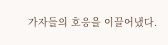가자들의 호응을 이끌어냈다.